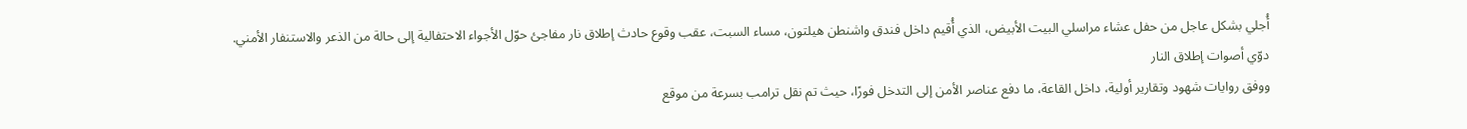أُجلي بشكل عاجل من حفل عشاء مراسلي البيت الأبيض، الذي أُقيم داخل فندق واشنطن هيلتون، مساء السبت، عقب وقوع حادث إطلاق نار مفاجئ حوّل الأجواء الاحتفالية إلى حالة من الذعر والاستنفار الأمني.
دوّي أصوات إطلاق النار
ووفق روايات شهود وتقارير أولية، داخل القاعة، ما دفع عناصر الأمن إلى التدخل فورًا، حيث تم نقل ترامب بسرعة من موقع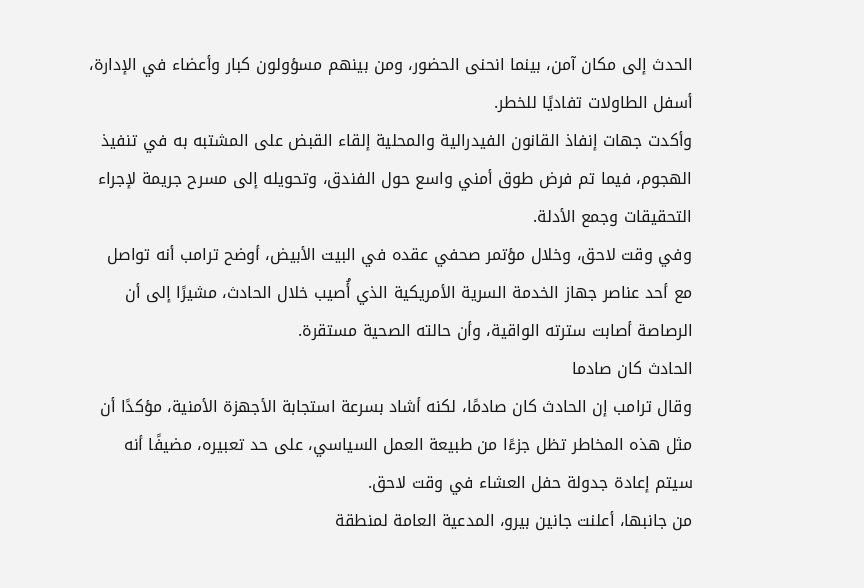الحدث إلى مكان آمن، بينما انحنى الحضور، ومن بينهم مسؤولون كبار وأعضاء في الإدارة، أسفل الطاولات تفاديًا للخطر.
وأكدت جهات إنفاذ القانون الفيدرالية والمحلية إلقاء القبض على المشتبه به في تنفيذ الهجوم، فيما تم فرض طوق أمني واسع حول الفندق، وتحويله إلى مسرح جريمة لإجراء التحقيقات وجمع الأدلة.
وفي وقت لاحق، وخلال مؤتمر صحفي عقده في البيت الأبيض، أوضح ترامب أنه تواصل مع أحد عناصر جهاز الخدمة السرية الأمريكية الذي أُصيب خلال الحادث، مشيرًا إلى أن الرصاصة أصابت سترته الواقية، وأن حالته الصحية مستقرة.
الحادث كان صادما
وقال ترامب إن الحادث كان صادمًا، لكنه أشاد بسرعة استجابة الأجهزة الأمنية، مؤكدًا أن مثل هذه المخاطر تظل جزءًا من طبيعة العمل السياسي، على حد تعبيره، مضيفًا أنه سيتم إعادة جدولة حفل العشاء في وقت لاحق.
من جانبها، أعلنت جانين بيرو، المدعية العامة لمنطقة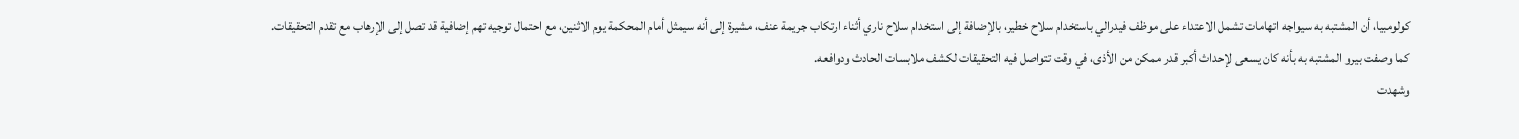كولومبيا، أن المشتبه به سيواجه اتهامات تشمل الاعتداء على موظف فيدرالي باستخدام سلاح خطير، بالإضافة إلى استخدام سلاح ناري أثناء ارتكاب جريمة عنف، مشيرة إلى أنه سيمثل أمام المحكمة يوم الاثنين، مع احتمال توجيه تهم إضافية قد تصل إلى الإرهاب مع تقدم التحقيقات.
كما وصفت بيرو المشتبه به بأنه كان يسعى لإحداث أكبر قدر ممكن من الأذى، في وقت تتواصل فيه التحقيقات لكشف ملابسات الحادث ودوافعه.
وشهدت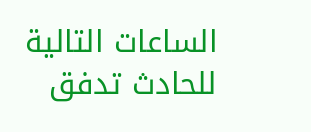الساعات التالية للحادث تدفق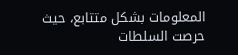المعلومات بشكل متتابع، حيث حرصت السلطات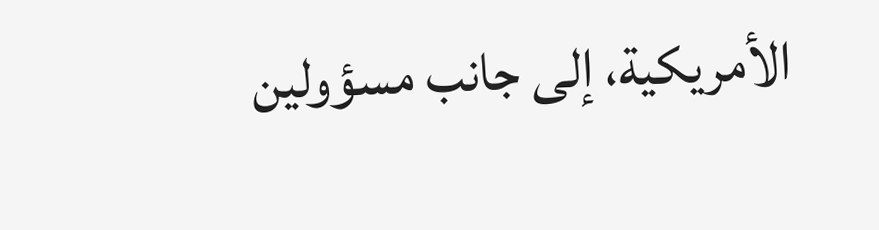الأمريكية، إلى جانب مسؤولين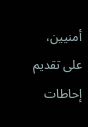أمنيين، على تقديم إحاطات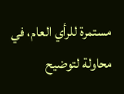مستمرة للرأي العام، في محاولة لتوضيح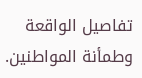تفاصيل الواقعة وطمأنة المواطنين.